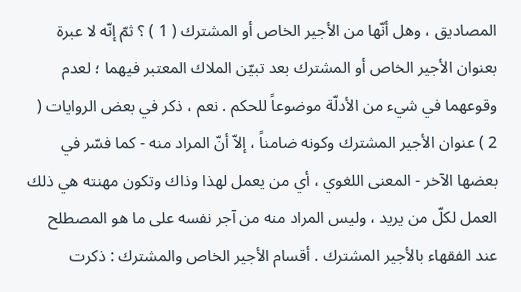المصاديق ، وهل أنّها من الأجير الخاص أو المشترك ( 1 ) ؟ ثمّ إنّه لا عبرة بعنوان الأجير الخاص أو المشترك بعد تبيّن الملاك المعتبر فيهما ؛ لعدم وقوعهما في شيء من الأدلّة موضوعاً للحكم . نعم ، ذكر في بعض الروايات ( 2 ) عنوان الأجير المشترك وكونه ضامناً ، إلاّ أنّ المراد منه - كما فسّر في بعضها الآخر - المعنى اللغوي ، أي من يعمل لهذا وذاك وتكون مهنته هي ذلك العمل لكلّ من يريد ، وليس المراد منه من آجر نفسه على ما هو المصطلح عند الفقهاء بالأجير المشترك . أقسام الأجير الخاص والمشترك : ذكرت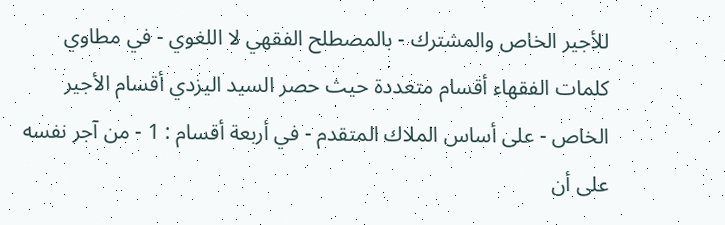للأجير الخاص والمشترك - بالمصطلح الفقهي لا اللغوي - في مطاوي كلمات الفقهاء أقسام متعددة حيث حصر السيد اليزدي أقسام الأجير الخاص - على أساس الملاك المتقدم - في أربعة أقسام : 1 - من آجر نفسه على أن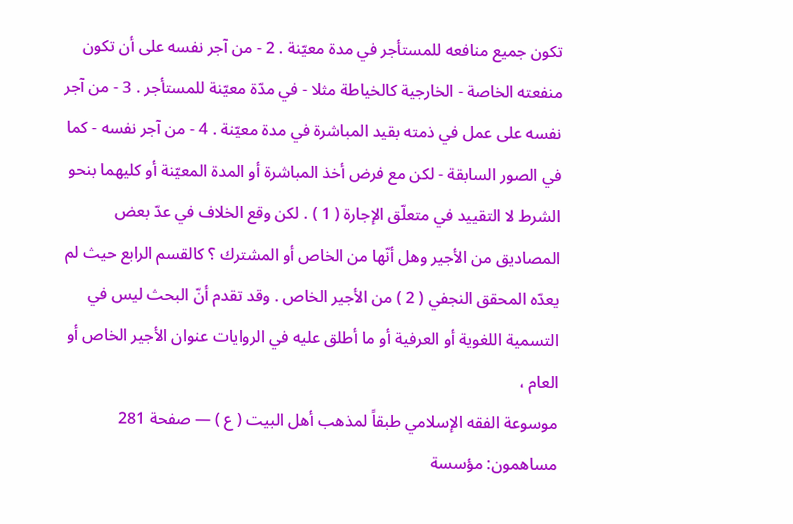تكون جميع منافعه للمستأجر في مدة معيّنة . 2 - من آجر نفسه على أن تكون منفعته الخاصة - الخارجية كالخياطة مثلا - في مدّة معيّنة للمستأجر . 3 - من آجر نفسه على عمل في ذمته بقيد المباشرة في مدة معيّنة . 4 - من آجر نفسه - كما في الصور السابقة - لكن مع فرض أخذ المباشرة أو المدة المعيّنة أو كليهما بنحو الشرط لا التقييد في متعلّق الإجارة ( 1 ) . لكن وقع الخلاف في عدّ بعض المصاديق من الأجير وهل أنّها من الخاص أو المشترك ؟ كالقسم الرابع حيث لم يعدّه المحقق النجفي ( 2 ) من الأجير الخاص . وقد تقدم أنّ البحث ليس في التسمية اللغوية أو العرفية أو ما أطلق عليه في الروايات عنوان الأجير الخاص أو العام ،
موسوعة الفقه الإسلامي طبقاً لمذهب أهل البيت ( ع ) — صفحة 281
مساهمون: مؤسسة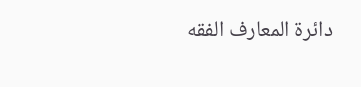دائرة المعارف الفقه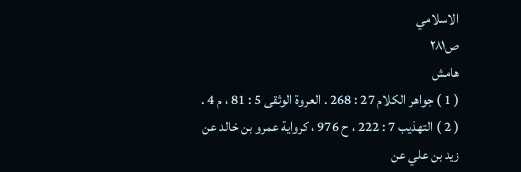الاسلامي
ص٢٨١
هامش
( 1 ) جواهر الكلام 27 : 268 . العروة الوثقى 5 : 81 ، م 4 .
( 2 ) التهذيب 7 : 222 ، ح 976 ، كرواية عمرو بن خالد عن
زيد بن علي عن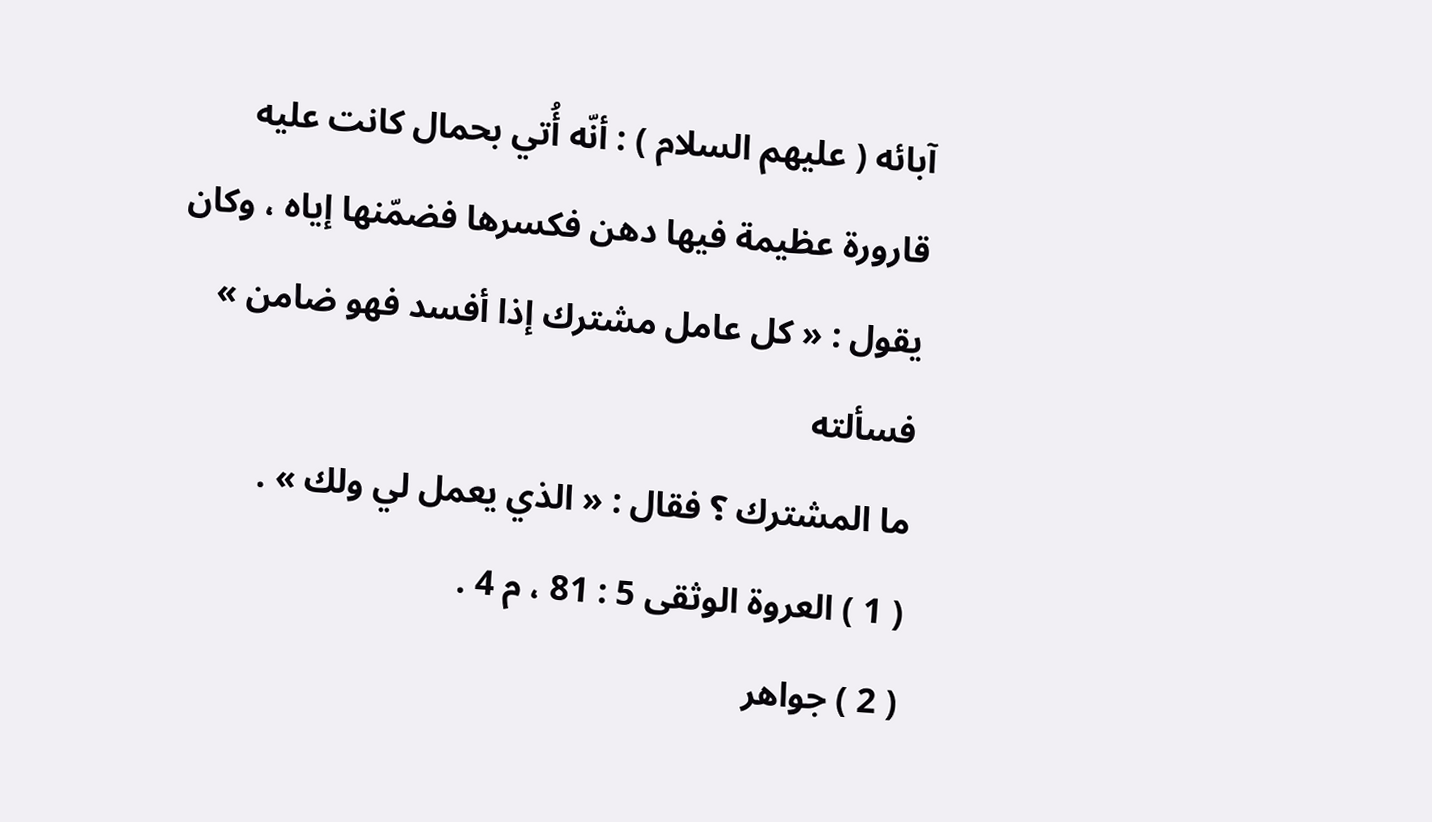آبائه ( عليهم السلام ) : أنّه أُتي بحمال كانت عليه
قارورة عظيمة فيها دهن فكسرها فضمّنها إياه ، وكان
يقول : « كل عامل مشترك إذا أفسد فهو ضامن » فسألته
ما المشترك ؟ فقال : « الذي يعمل لي ولك » .
( 1 ) العروة الوثقى 5 : 81 ، م 4 .
( 2 ) جواهر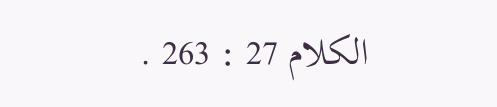الكلام 27 : 263 .